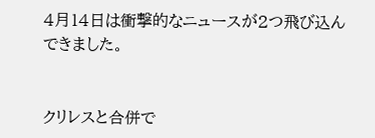4月14日は衝撃的なニュースが2つ飛び込んできました。


クリレスと合併で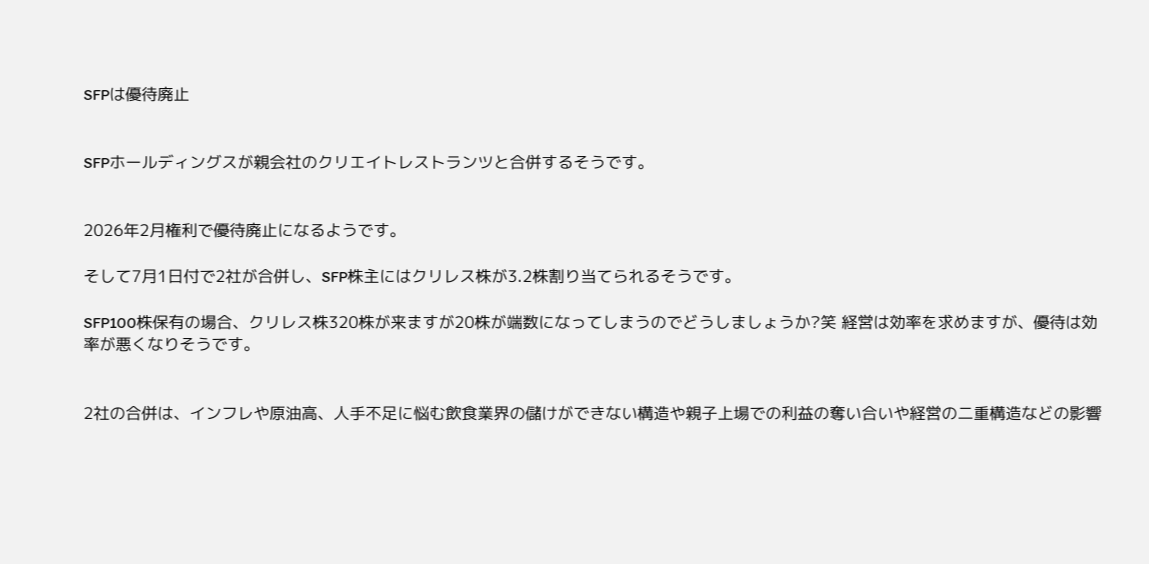SFPは優待廃止


SFPホールディングスが親会社のクリエイトレストランツと合併するそうです。


2026年2月権利で優待廃止になるようです。

そして7月1日付で2社が合併し、SFP株主にはクリレス株が3.2株割り当てられるそうです。

SFP100株保有の場合、クリレス株320株が来ますが20株が端数になってしまうのでどうしましょうか?笑 経営は効率を求めますが、優待は効率が悪くなりそうです。


2社の合併は、インフレや原油高、人手不足に悩む飲食業界の儲けができない構造や親子上場での利益の奪い合いや経営の二重構造などの影響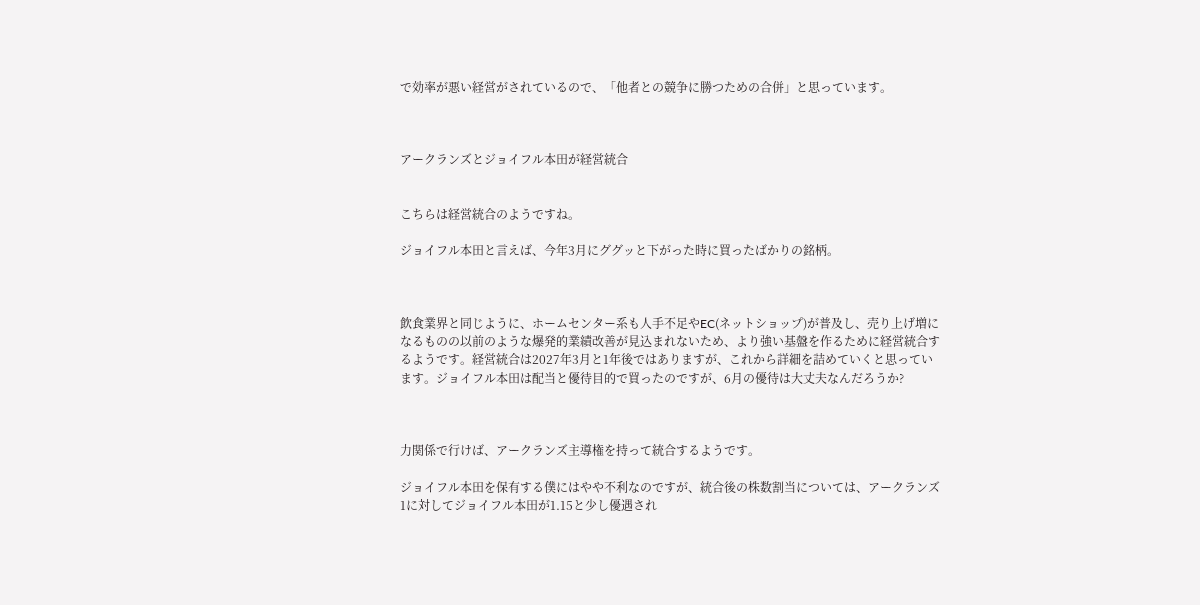で効率が悪い経営がされているので、「他者との競争に勝つための合併」と思っています。



アークランズとジョイフル本田が経営統合


こちらは経営統合のようですね。

ジョイフル本田と言えば、今年3月にググッと下がった時に買ったばかりの銘柄。



飲食業界と同じように、ホームセンター系も人手不足やEC(ネットショップ)が普及し、売り上げ増になるものの以前のような爆発的業績改善が見込まれないため、より強い基盤を作るために経営統合するようです。経営統合は2027年3月と1年後ではありますが、これから詳細を詰めていくと思っています。ジョイフル本田は配当と優待目的で買ったのですが、6月の優待は大丈夫なんだろうか?



力関係で行けば、アークランズ主導権を持って統合するようです。

ジョイフル本田を保有する僕にはやや不利なのですが、統合後の株数割当については、アークランズ1に対してジョイフル本田が1.15と少し優遇され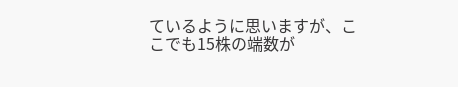ているように思いますが、ここでも15株の端数が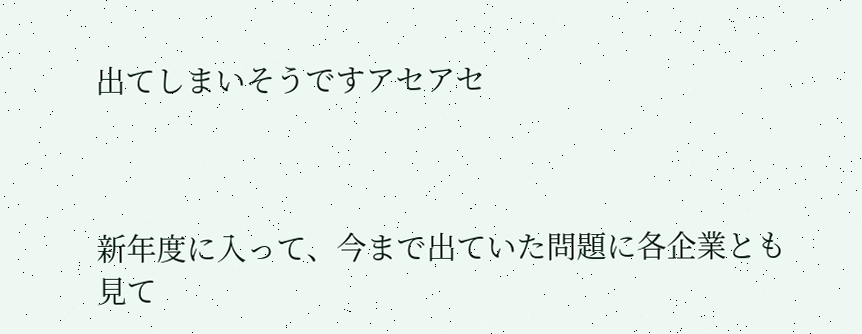出てしまいそうですアセアセ



新年度に入って、今まで出ていた問題に各企業とも見て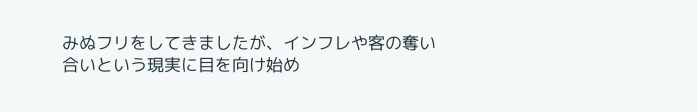みぬフリをしてきましたが、インフレや客の奪い合いという現実に目を向け始め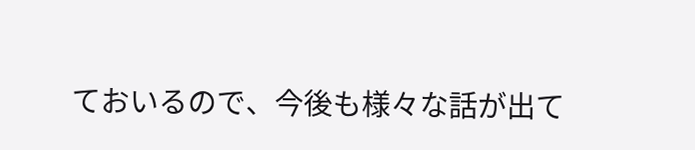ておいるので、今後も様々な話が出て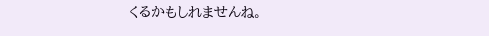くるかもしれませんね。